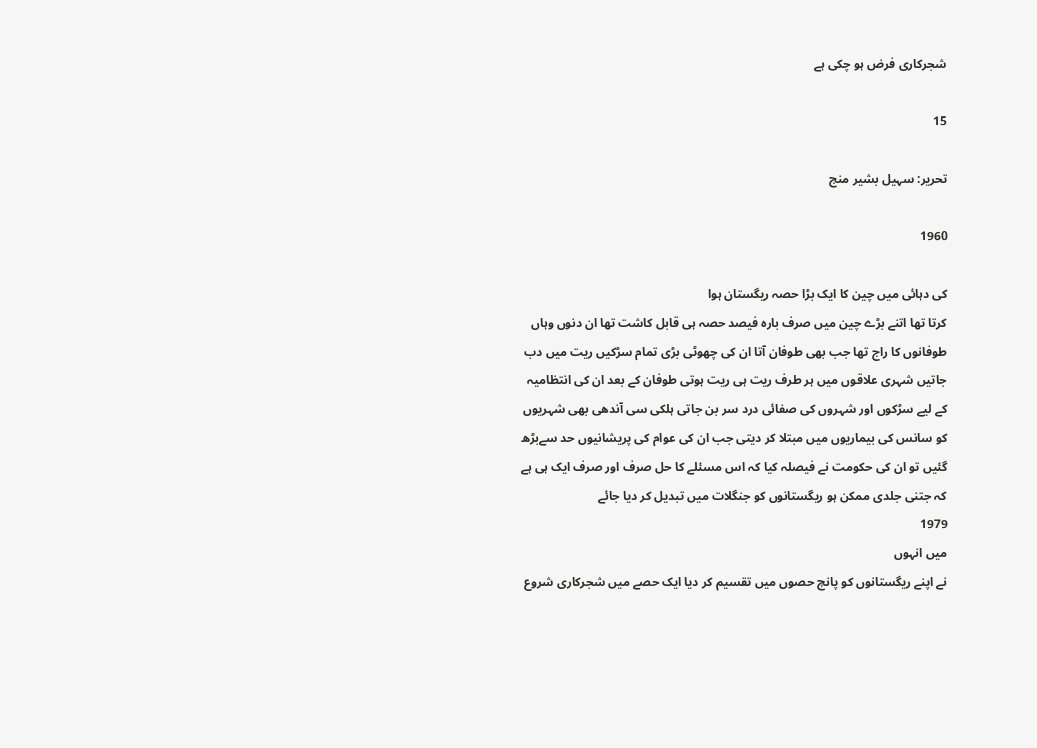شجرکاری فرض ہو چکی ہے

15

تحریر: سہیل بشیر منج

1960

کی دہائی میں چین کا ایک بڑا حصہ ریگستان ہوا
کرتا تھا اتنے بڑے چین میں صرف بارہ فیصد حصہ ہی قابل کاشت تھا ان دنوں وہاں طوفانوں کا راج تھا جب بھی طوفان آتا ان کی چھوٹی بڑی تمام سڑکیں ریت میں دب جاتیں شہری علاقوں میں ہر طرف ریت ہی ریت ہوتی طوفان کے بعد ان کی انتظامیہ کے لیے سڑکوں اور شہروں کی صفائی درد سر بن جاتی ہلکی سی آندھی بھی شہریوں کو سانس کی بیماریوں میں مبتلا کر دیتی جب ان کی عوام کی پریشانیوں حد سےبڑھ گئیں تو ان کی حکومت نے فیصلہ کیا کہ اس مسئلے کا حل صرف اور صرف ایک ہی ہے کہ جتنی جلدی ممکن ہو ریگستانوں کو جنگلات میں تبدیل کر دیا جائے
1979
میں انہوں
نے اپنے ریگستانوں کو پانچ حصوں میں تقسیم کر دیا ایک حصے میں شجرکاری شروع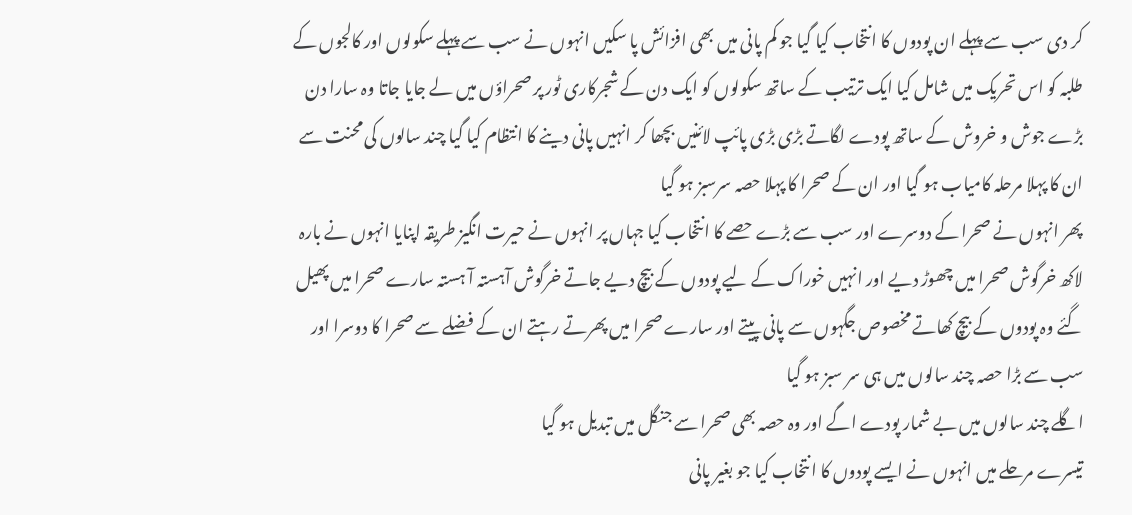کر دی سب سے پہلے ان پودوں کا انتخاب کیا گیا جو کم پانی میں بھی افزائش پا سکیں انہوں نے سب سے پہلے سکولوں اور کالجوں کے طلبہ کو اس تحریک میں شامل کیا ایک ترتیب کے ساتھ سکولوں کو ایک دن کے شجرکاری ٹور پر صحراؤں میں لے جایا جاتا وہ سارا دن بڑے جوش و خروش کے ساتھ پودے لگاتے بڑی بڑی پائپ لائنیں بچھا کر انہیں پانی دینے کا انتظام کیا گیا چند سالوں کی محنت سے ان کا پہلا مرحلہ کامیاب ہو گیا اور ان کے صحرا کا پہلا حصہ سرسبز ہو گیا
پھر انہوں نے صحرا کے دوسرے اور سب سے بڑے حصے کا انتخاب کیا جہاں پر انہوں نے حیرت انگیز طریقہ اپنایا انہوں نے بارہ لاکھ خرگوش صحرا میں چھوڑ دیے اور انہیں خوراک کے لیے پودوں کے بیچ دیے جاتے خرگوش آہستہ آ ہستہ سارے صحرا میں پھیل گئے وہ پودوں کے بیچ کھاتے مخصوص جگہوں سے پانی پیتے اور سارے صحرا میں پھرتے رہتے ان کے فضلے سے صحرا کا دوسرا اور سب سے بڑا حصہ چند سالوں میں ہی سر سبز ہو گیا
اگلے چند سالوں میں بے شمار پودے اگے اور وہ حصہ بھی صحرا سے جنگل میں تبدیل ہو گیا
تیسرے مرحلے میں انہوں نے ایسے پودوں کا انتخاب کیا جو بغیر پانی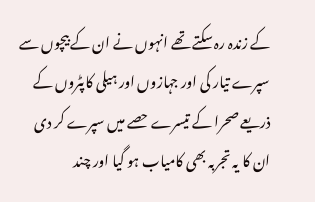کے زندہ رہ سکتے تھے انہوں نے ان کے بیچوں سے سپرے تیار کی اور جہازوں اور ہیلی کاپٹروں کے ذریعے صحرا کے تیسرے حصے میں سپرے کر دی ان کا یہ تجربہ بھی کامیاب ہو گیا اور چند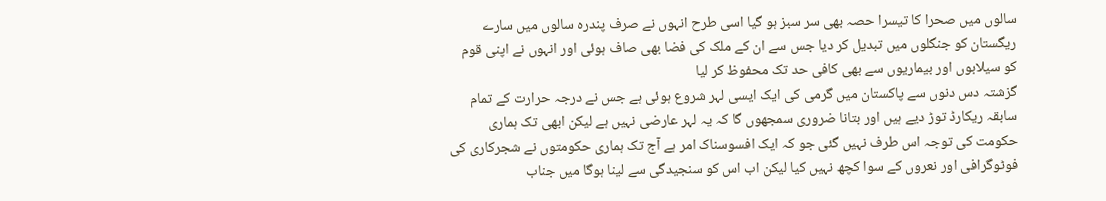سالوں میں صحرا کا تیسرا حصہ بھی سر سبز ہو گیا اسی طرح انہوں نے صرف پندره سالوں میں سارے ریگستان کو جنگلوں میں تبدیل کر دیا جس سے ان کے ملک کی فضا بھی صاف ہوئی اور انہوں نے اپنی قوم کو سیلابوں اور بیماریوں سے بھی کافی حد تک محفوظ کر لیا
گزشتہ دس دنوں سے پاکستان میں گرمی کی ایک ایسی لہر شروع ہوئی ہے جس نے درجہ حرارت کے تمام سابقہ ریکارڈ توڑ دیے ہیں اور بتانا ضروری سمجھوں گا کہ یہ لہر عارضی نہیں ہے لیکن ابھی تک ہماری حکومت کی توجہ اس طرف نہیں گئی جو کہ ایک افسوسناک امر ہے آج تک ہماری حکومتوں نے شجرکاری کی فوٹوگرافی اور نعروں کے سوا کچھ نہیں کیا لیکن اب اس کو سنجیدگی سے لینا ہوگا میں جناب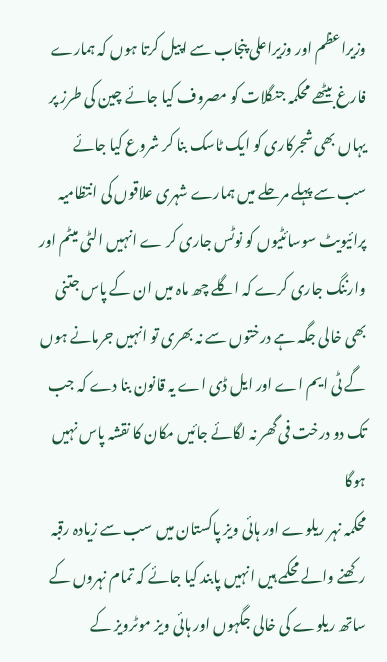وزیراعظم اور وزیراعلی پنجاب سے اپیل کرتا ہوں کہ ہمارے فارغ بیٹھے محکمہ جنگلات کو مصروف کیا جائے چین کی طرز پر یہاں بھی شجرکاری کو ایک ٹاسک بنا کر شروع کیا جائے
سب سے پہلے مرحلے میں ہمارے شہری علاقوں کی انتظامیہ پرائیویٹ سوسائٹیوں کو نوٹس جاری کر ے انہیں الٹی میٹم اور وارننگ جاری کرے کہ اگلے چھ ماہ میں ان کے پاس جتنی بھی خالی جگہ ہے درختوں سے نہ بھری تو انہیں جرمانے ہوں گے ٹی ایم اے اور ایل ڈی اے یہ قانون بنا دے کہ جب تک دو درخت فی گھر نہ لگائے جائیں مکان کا نقشہ پاس نہیں ہوگا
محکمہ نہر ریلوے اور ہائی ویز پاکستان میں سب سے زیادہ رقبہ رکھنے والے محکمے ہیں انہیں پابند کیا جائے کہ تمام نہروں کے ساتھ ریلوے کی خالی جگہوں اور ہائی ویز موٹرویز کے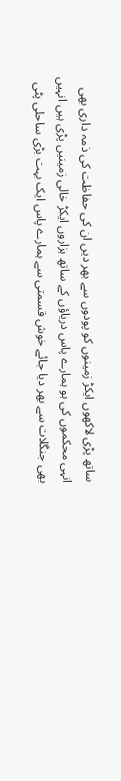ساتھ پڑی لاکھوں ایکڑ زمینوں کو پودوں سے بھر دیں ان کی حفاظت کی ذمہ داری بھی انہی محکموں کی ہو ہمارے پاس دریاؤں کے ساتھ ہزاروں ایکڑ خالی زمینیں پڑی ہیں انہیں بھی جنگلات سے بھر دیا جائے خوش قسمتی سے ہمارے پاس ایک بہت بڑی ساحلی پٹی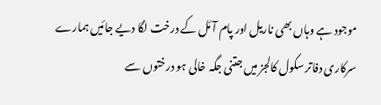موجود ہے وہاں بھی ناریل اور پام آئل کے درخت لگا دیے جائیں ہمارے سرکاری دفاتر سکول کالجز میں جتنی جگہ خالی ہو درختوں سے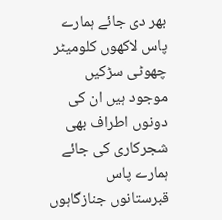بھر دی جائے ہمارے پاس لاکھوں کلومیٹر چھوٹی سڑکیں موجود ہیں ان کی دونوں اطراف بھی شجرکاری کی جائے ہمارے پاس قبرستانوں جنازگاہوں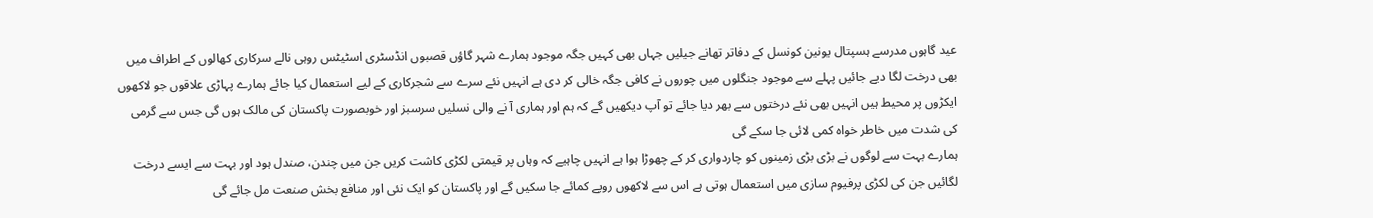عید گاہوں مدرسے ہسپتال یونین کونسل کے دفاتر تھانے جیلیں جہاں بھی کہیں جگہ موجود ہمارے شہر گاؤں قصبوں انڈسٹری اسٹیٹس روہی نالے سرکاری کھالوں کے اطراف میں بھی درخت لگا دیے جائیں پہلے سے موجود جنگلوں میں چوروں نے کافی جگہ خالی کر دی ہے انہیں نئے سرے سے شجرکاری کے لیے استعمال کیا جائے ہمارے پہاڑی علاقوں جو لاکھوں ایکڑوں پر محیط ہیں انہیں بھی نئے درختوں سے بھر دیا جائے تو آپ دیکھیں گے کہ ہم اور ہماری آ نے والی نسلیں سرسبز اور خوبصورت پاکستان کی مالک ہوں گی جس سے گرمی کی شدت میں خاطر خواہ کمی لائی جا سکے گی
ہمارے بہت سے لوگوں نے بڑی بڑی زمینوں کو چاردواری کر کے چھوڑا ہوا ہے انہیں چاہیے کہ وہاں پر قیمتی لکڑی کاشت کریں جن میں چندن، صندل ہود اور بہت سے ایسے درخت لگائیں جن کی لکڑی پرفیوم سازی میں استعمال ہوتی ہے اس سے لاکھوں روپے کمائے جا سکیں گے اور پاکستان کو ایک نئی اور منافع بخش صنعت مل جائے گی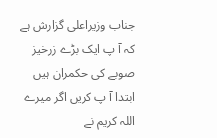جناب وزیراعلی گزارش ہے کہ آ پ ایک بڑے زرخیز صوبے کی حکمران ہیں ابتدا آ پ کریں اگر میرے اللہ کریم نے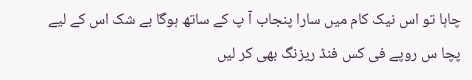چاہا تو اس نیک کام میں سارا پنجاب آ پ کے ساتھ ہوگا بے شک اس کے لیے پچا س روپے فی کس فنڈ ریزنگ بھی کر لیں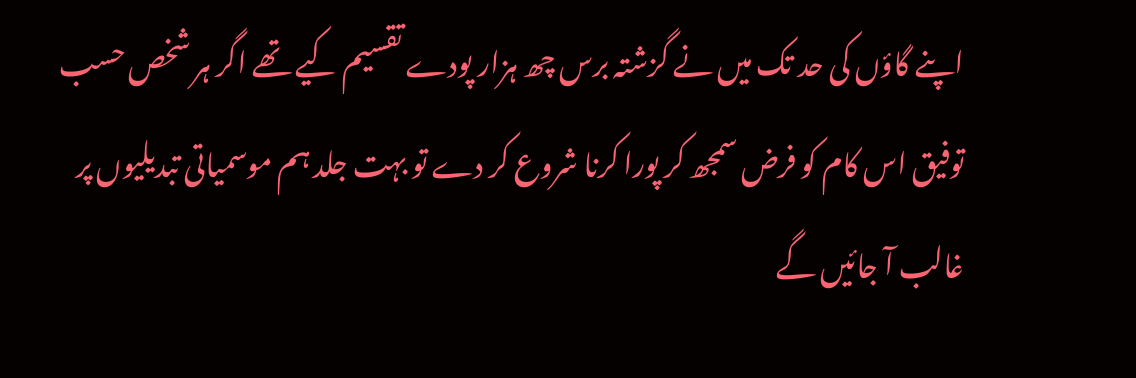اپنے گاؤں کی حد تک میں نے گزشتہ برس چھ ہزار پودے تقسیم کیے تھے اگر ہر شخص حسب توفیق اس کام کو فرض سمجھ کر پورا کرنا شروع کر دے تو بہت جلد ہم موسمیاتی تبدیلیوں پر غالب آ جائیں گے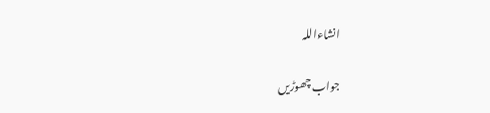انشاءاللہ

جواب چھوڑیں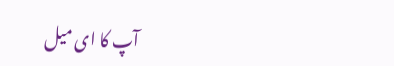آپ کا ای میل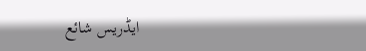ایڈریس شائع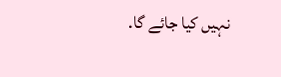نہیں کیا جائے گا.